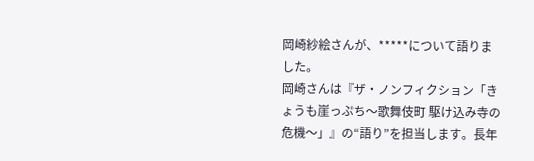岡崎紗絵さんが、*****について語りました。
岡崎さんは『ザ・ノンフィクション「きょうも崖っぷち〜歌舞伎町 駆け込み寺の危機〜」』の“語り”を担当します。長年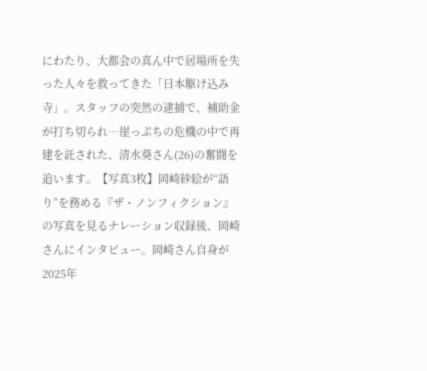にわたり、大都会の真ん中で居場所を失った人々を救ってきた「日本駆け込み寺」。スタッフの突然の逮捕で、補助金が打ち切られ…崖っぷちの危機の中で再建を託された、清水葵さん(26)の奮闘を追います。【写真3枚】岡崎紗絵が“語り”を務める『ザ・ノンフィクション』の写真を見るナレーション収録後、岡崎さんにインタビュー。岡崎さん自身が2025年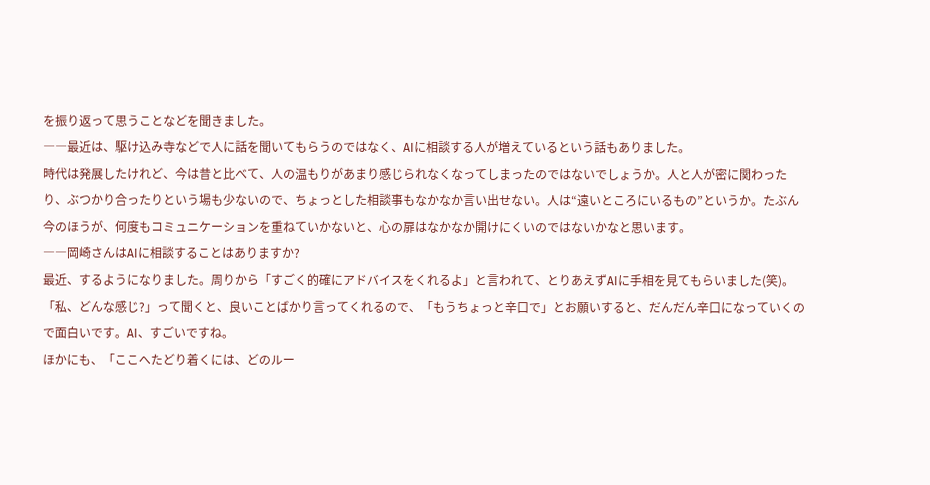を振り返って思うことなどを聞きました。
――最近は、駆け込み寺などで人に話を聞いてもらうのではなく、AIに相談する人が増えているという話もありました。
時代は発展したけれど、今は昔と比べて、人の温もりがあまり感じられなくなってしまったのではないでしょうか。人と人が密に関わったり、ぶつかり合ったりという場も少ないので、ちょっとした相談事もなかなか言い出せない。人は“遠いところにいるもの”というか。たぶん今のほうが、何度もコミュニケーションを重ねていかないと、心の扉はなかなか開けにくいのではないかなと思います。
――岡崎さんはAIに相談することはありますか?
最近、するようになりました。周りから「すごく的確にアドバイスをくれるよ」と言われて、とりあえずAIに手相を見てもらいました(笑)。「私、どんな感じ?」って聞くと、良いことばかり言ってくれるので、「もうちょっと辛口で」とお願いすると、だんだん辛口になっていくので面白いです。AI、すごいですね。
ほかにも、「ここへたどり着くには、どのルー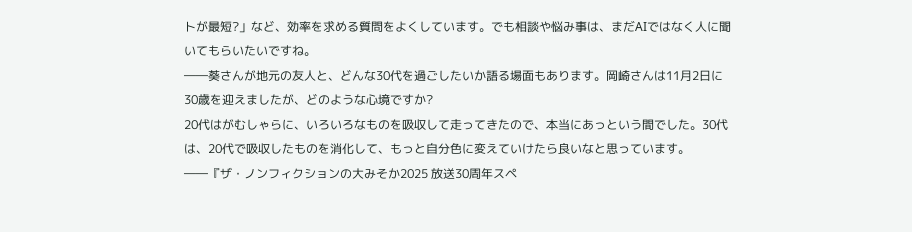トが最短?」など、効率を求める質問をよくしています。でも相談や悩み事は、まだAIではなく人に聞いてもらいたいですね。
――葵さんが地元の友人と、どんな30代を過ごしたいか語る場面もあります。岡崎さんは11月2日に30歳を迎えましたが、どのような心境ですか?
20代はがむしゃらに、いろいろなものを吸収して走ってきたので、本当にあっという間でした。30代は、20代で吸収したものを消化して、もっと自分色に変えていけたら良いなと思っています。
――『ザ・ノンフィクションの大みそか2025 放送30周年スペ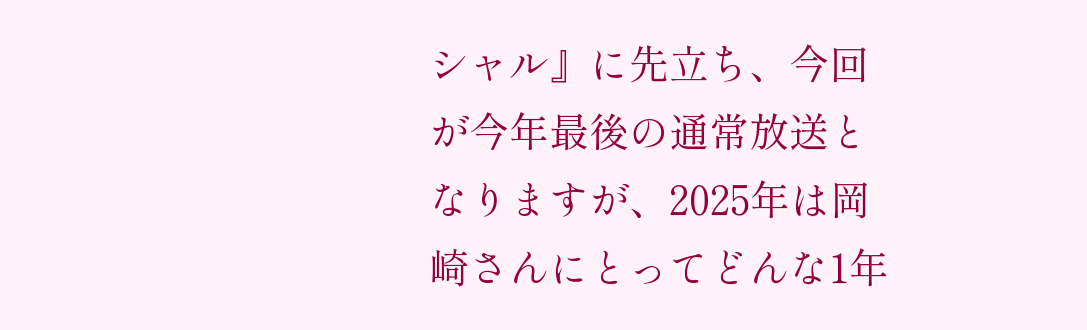シャル』に先立ち、今回が今年最後の通常放送となりますが、2025年は岡崎さんにとってどんな1年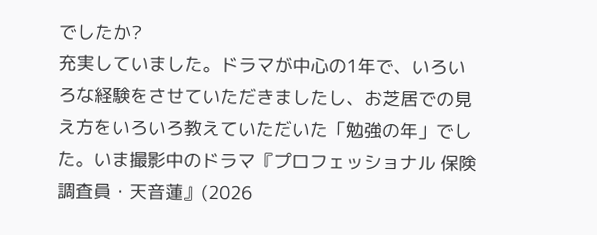でしたか?
充実していました。ドラマが中心の1年で、いろいろな経験をさせていただきましたし、お芝居での見え方をいろいろ教えていただいた「勉強の年」でした。いま撮影中のドラマ『プロフェッショナル 保険調査員・天音蓮』(2026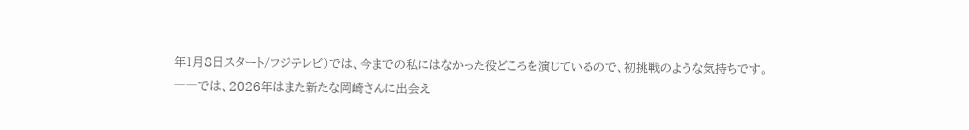年1月8日スタート/フジテレビ)では、今までの私にはなかった役どころを演じているので、初挑戦のような気持ちです。
――では、2026年はまた新たな岡崎さんに出会え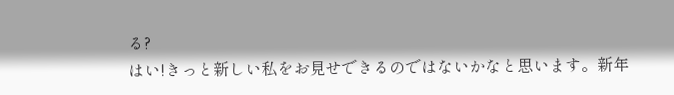る?
はい!きっと新しい私をお見せできるのではないかなと思います。新年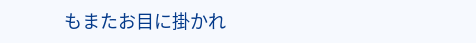もまたお目に掛かれ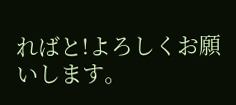ればと!よろしくお願いします。